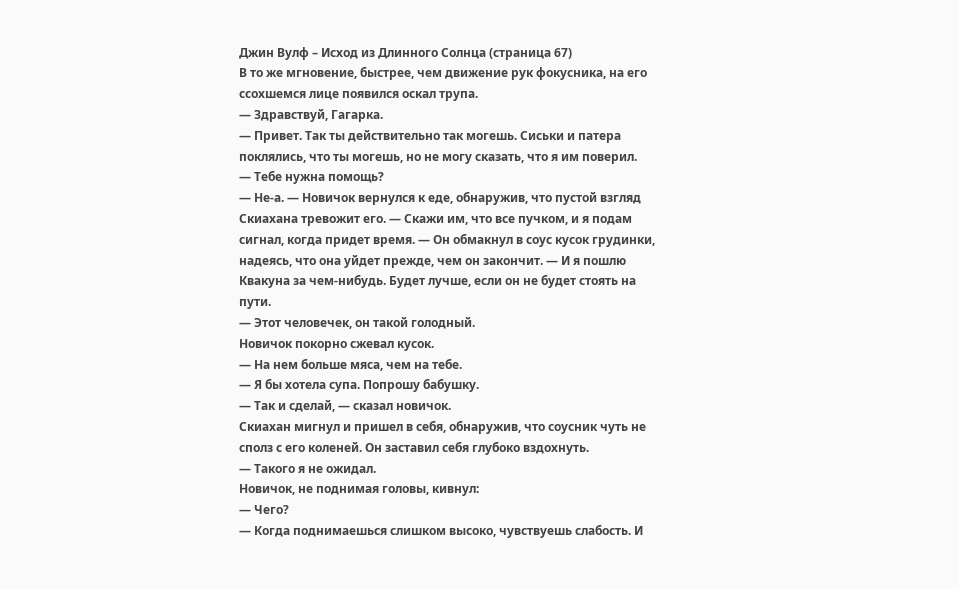Джин Вулф – Исход из Длинного Солнца (страница 67)
В то же мгновение, быстрее, чем движение рук фокусника, на его ссохшемся лице появился оскал трупа.
— Здравствуй, Гагарка.
— Привет. Так ты действительно так могешь. Сиськи и патера поклялись, что ты могешь, но не могу сказать, что я им поверил.
— Тебе нужна помощь?
— Не-а. — Новичок вернулся к еде, обнаружив, что пустой взгляд Скиахана тревожит его. — Скажи им, что все пучком, и я подам сигнал, когда придет время. — Он обмакнул в соус кусок грудинки, надеясь, что она уйдет прежде, чем он закончит. — И я пошлю Квакуна за чем-нибудь. Будет лучше, если он не будет стоять на пути.
— Этот человечек, он такой голодный.
Новичок покорно сжевал кусок.
— На нем больше мяса, чем на тебе.
— Я бы хотела супа. Попрошу бабушку.
— Так и сделай, — сказал новичок.
Скиахан мигнул и пришел в себя, обнаружив, что соусник чуть не сполз с его коленей. Он заставил себя глубоко вздохнуть.
— Такого я не ожидал.
Новичок, не поднимая головы, кивнул:
— Чего?
— Когда поднимаешься слишком высоко, чувствуешь слабость. И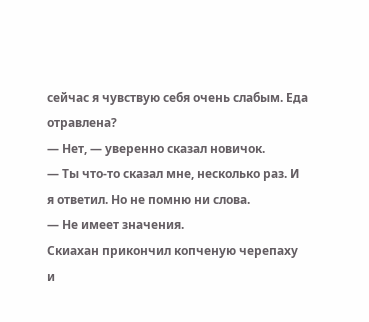сейчас я чувствую себя очень слабым. Еда отравлена?
— Нет, — уверенно сказал новичок.
— Ты что-то сказал мне, несколько раз. И я ответил. Но не помню ни слова.
— Не имеет значения.
Скиахан прикончил копченую черепаху и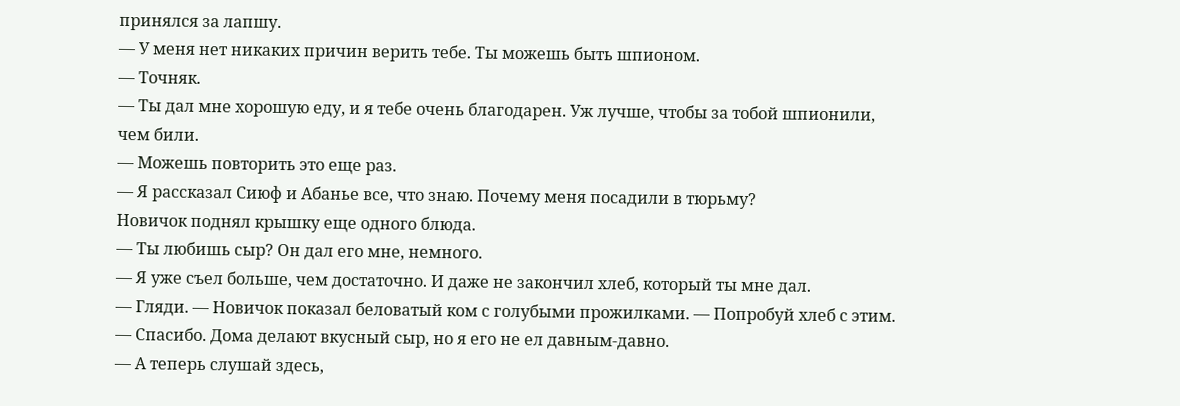принялся за лапшу.
— У меня нет никаких причин верить тебе. Ты можешь быть шпионом.
— Точняк.
— Ты дал мне хорошую еду, и я тебе очень благодарен. Уж лучше, чтобы за тобой шпионили, чем били.
— Можешь повторить это еще раз.
— Я рассказал Сиюф и Абанье все, что знаю. Почему меня посадили в тюрьму?
Новичок поднял крышку еще одного блюда.
— Ты любишь сыр? Он дал его мне, немного.
— Я уже съел больше, чем достаточно. И даже не закончил хлеб, который ты мне дал.
— Гляди. — Новичок показал беловатый ком с голубыми прожилками. — Попробуй хлеб с этим.
— Спасибо. Дома делают вкусный сыр, но я его не ел давным-давно.
— А теперь слушай здесь,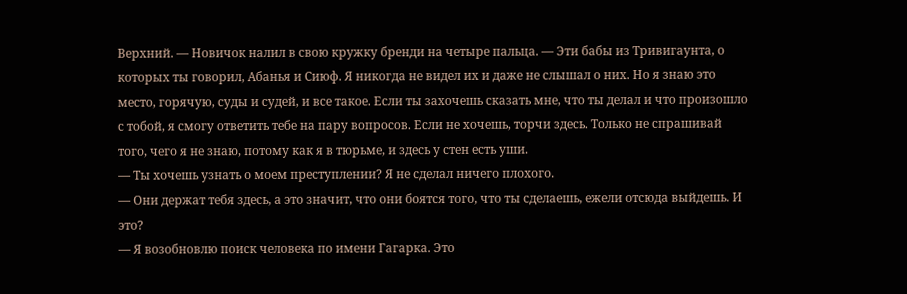Верхний. — Новичок налил в свою кружку бренди на четыре пальца. — Эти бабы из Тривигаунта, о которых ты говорил, Абанья и Сиюф. Я никогда не видел их и даже не слышал о них. Но я знаю это место, горячую, суды и судей, и все такое. Если ты захочешь сказать мне, что ты делал и что произошло с тобой, я смогу ответить тебе на пару вопросов. Если не хочешь, торчи здесь. Только не спрашивай того, чего я не знаю, потому как я в тюрьме, и здесь у стен есть уши.
— Ты хочешь узнать о моем преступлении? Я не сделал ничего плохого.
— Они держат тебя здесь, а это значит, что они боятся того, что ты сделаешь, ежели отсюда выйдешь. И это?
— Я возобновлю поиск человека по имени Гагарка. Это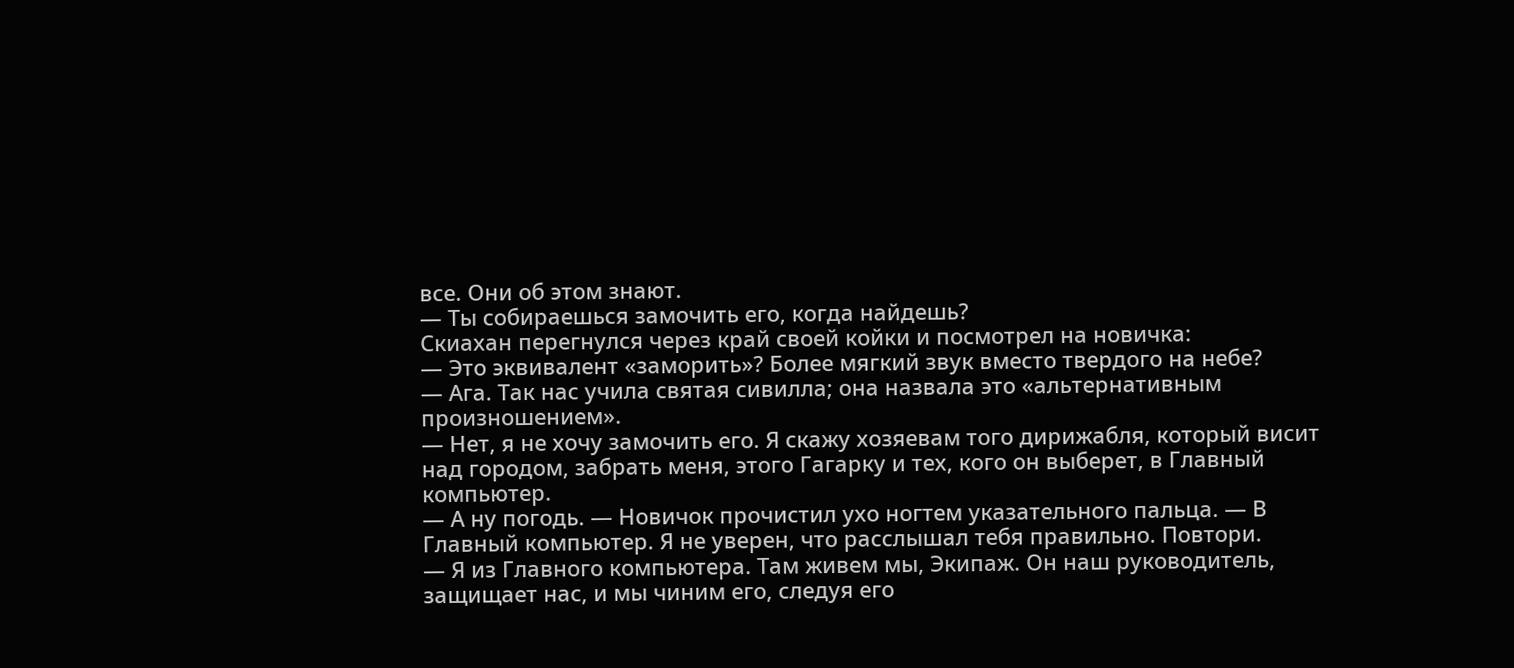все. Они об этом знают.
— Ты собираешься замочить его, когда найдешь?
Скиахан перегнулся через край своей койки и посмотрел на новичка:
— Это эквивалент «заморить»? Более мягкий звук вместо твердого на небе?
— Ага. Так нас учила святая сивилла; она назвала это «альтернативным произношением».
— Нет, я не хочу замочить его. Я скажу хозяевам того дирижабля, который висит над городом, забрать меня, этого Гагарку и тех, кого он выберет, в Главный компьютер.
— А ну погодь. — Новичок прочистил ухо ногтем указательного пальца. — В Главный компьютер. Я не уверен, что расслышал тебя правильно. Повтори.
— Я из Главного компьютера. Там живем мы, Экипаж. Он наш руководитель, защищает нас, и мы чиним его, следуя его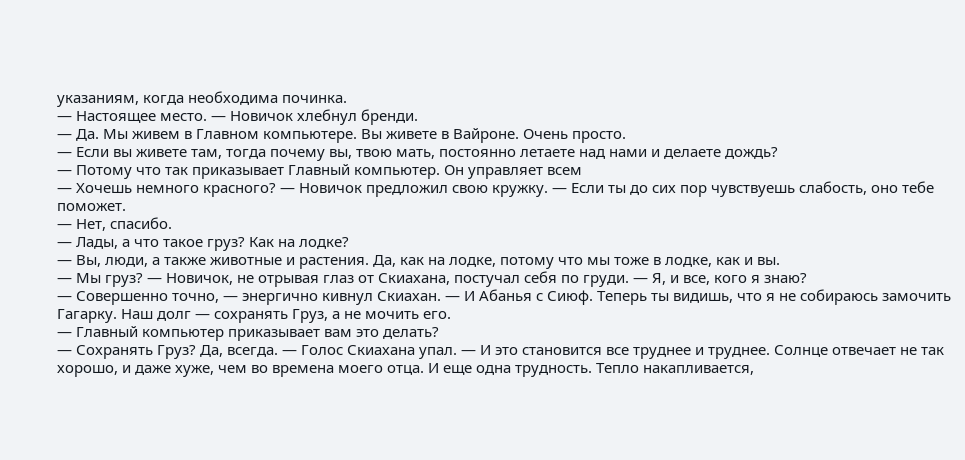указаниям, когда необходима починка.
— Настоящее место. — Новичок хлебнул бренди.
— Да. Мы живем в Главном компьютере. Вы живете в Вайроне. Очень просто.
— Если вы живете там, тогда почему вы, твою мать, постоянно летаете над нами и делаете дождь?
— Потому что так приказывает Главный компьютер. Он управляет всем
— Хочешь немного красного? — Новичок предложил свою кружку. — Если ты до сих пор чувствуешь слабость, оно тебе поможет.
— Нет, спасибо.
— Лады, а что такое груз? Как на лодке?
— Вы, люди, а также животные и растения. Да, как на лодке, потому что мы тоже в лодке, как и вы.
— Мы груз? — Новичок, не отрывая глаз от Скиахана, постучал себя по груди. — Я, и все, кого я знаю?
— Совершенно точно, — энергично кивнул Скиахан. — И Абанья с Сиюф. Теперь ты видишь, что я не собираюсь замочить Гагарку. Наш долг — сохранять Груз, а не мочить его.
— Главный компьютер приказывает вам это делать?
— Сохранять Груз? Да, всегда. — Голос Скиахана упал. — И это становится все труднее и труднее. Солнце отвечает не так хорошо, и даже хуже, чем во времена моего отца. И еще одна трудность. Тепло накапливается,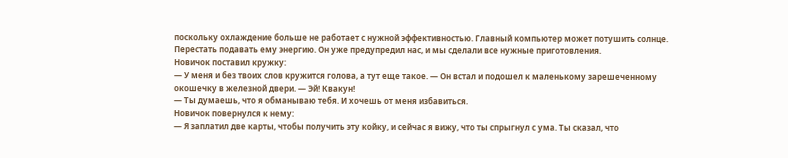поскольку охлаждение больше не работает с нужной эффективностью. Главный компьютер может потушить солнце. Перестать подавать ему энергию. Он уже предупредил нас, и мы сделали все нужные приготовления.
Новичок поставил кружку:
— У меня и без твоих слов кружится голова, а тут еще такое. — Он встал и подошел к маленькому зарешеченному окошечку в железной двери. — Эй! Квакун!
— Ты думаешь, что я обманываю тебя. И хочешь от меня избавиться.
Новичок повернулся к нему:
— Я заплатил две карты, чтобы получить эту койку, и сейчас я вижу, что ты спрыгнул с ума. Ты сказал, что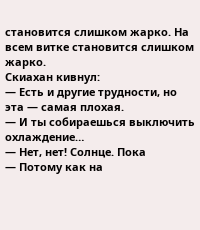становится слишком жарко. На всем витке становится слишком жарко.
Скиахан кивнул:
— Есть и другие трудности, но эта — самая плохая.
— И ты собираешься выключить охлаждение…
— Нет, нет! Солнце. Пока
— Потому как на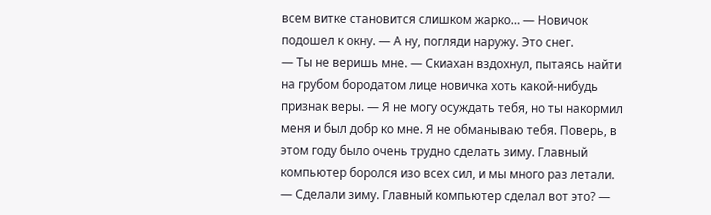всем витке становится слишком жарко… — Новичок подошел к окну. — А ну, погляди наружу. Это снег.
— Ты не веришь мне. — Скиахан вздохнул, пытаясь найти на грубом бородатом лице новичка хоть какой-нибудь признак веры. — Я не могу осуждать тебя, но ты накормил меня и был добр ко мне. Я не обманываю тебя. Поверь, в этом году было очень трудно сделать зиму. Главный компьютер боролся изо всех сил, и мы много раз летали.
— Сделали зиму. Главный компьютер сделал вот это? —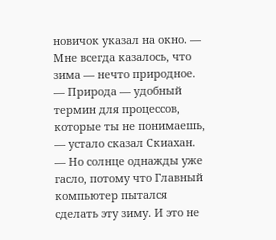новичок указал на окно. — Мне всегда казалось, что зима — нечто природное.
— Природа — удобный термин для процессов, которые ты не понимаешь, — устало сказал Скиахан. — Но солнце однажды уже гасло, потому что Главный компьютер пытался сделать эту зиму. И это не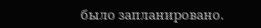было запланировано.